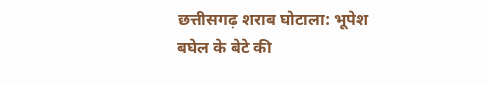छत्तीसगढ़ शराब घोटाला: भूपेश बघेल के बेटे की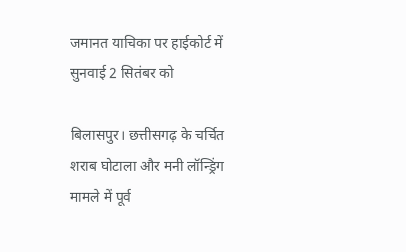जमानत याचिका पर हाईकोर्ट में सुनवाई 2 सितंबर को

बिलासपुर। छत्तीसगढ़ के चर्चित शराब घोटाला और मनी लॉन्ड्रिंग मामले में पूर्व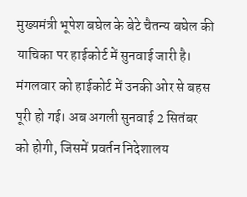मुख्यमंत्री भूपेश बघेल के बेटे चैतन्य बघेल की याचिका पर हाईकोर्ट में सुनवाई जारी है। मंगलवार को हाईकोर्ट में उनकी ओर से बहस पूरी हो गई। अब अगली सुनवाई 2 सितंबर को होगी, जिसमें प्रवर्तन निदेशालय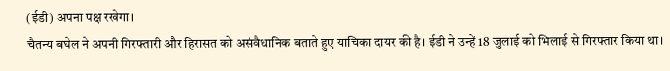(ईडी) अपना पक्ष रखेगा।
चैतन्य बघेल ने अपनी गिरफ्तारी और हिरासत को असंवैधानिक बताते हुए याचिका दायर की है। ईडी ने उन्हें 18 जुलाई को भिलाई से गिरफ्तार किया था।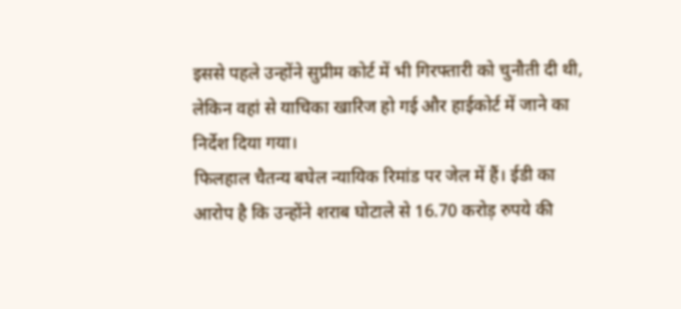इससे पहले उन्होंने सुप्रीम कोर्ट में भी गिरफ्तारी को चुनौती दी थी, लेकिन वहां से याचिका खारिज हो गई और हाईकोर्ट में जाने का निर्देश दिया गया।
फिलहाल चैतन्य बघेल न्यायिक रिमांड पर जेल में हैं। ईडी का आरोप है कि उन्होंने शराब घोटाले से 16.70 करोड़ रुपये की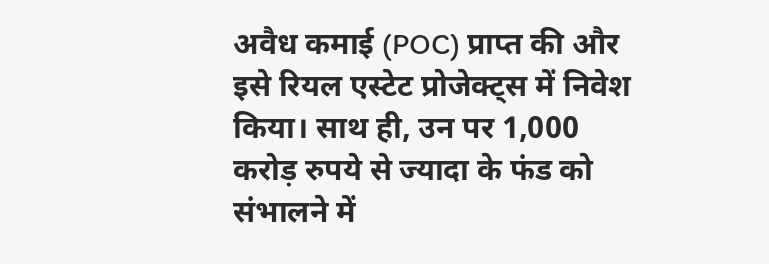अवैध कमाई (POC) प्राप्त की और इसे रियल एस्टेट प्रोजेक्ट्स में निवेश किया। साथ ही, उन पर 1,000 करोड़ रुपये से ज्यादा के फंड को संभालने में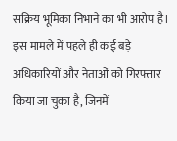सक्रिय भूमिका निभाने का भी आरोप है।
इस मामले में पहले ही कई बड़े अधिकारियों और नेताओं को गिरफ्तार किया जा चुका है, जिनमें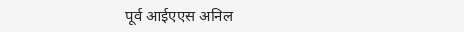पूर्व आईएएस अनिल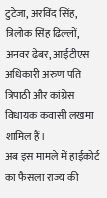टुटेजा, अरविंद सिंह, त्रिलोक सिंह ढिल्लों, अनवर ढेबर, आईटीएस अधिकारी अरुण पति त्रिपाठी और कांग्रेस विधायक कवासी लखमा शामिल हैं।
अब इस मामले में हाईकोर्ट का फैसला राज्य की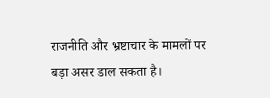राजनीति और भ्रष्टाचार के मामलों पर बड़ा असर डाल सकता है।